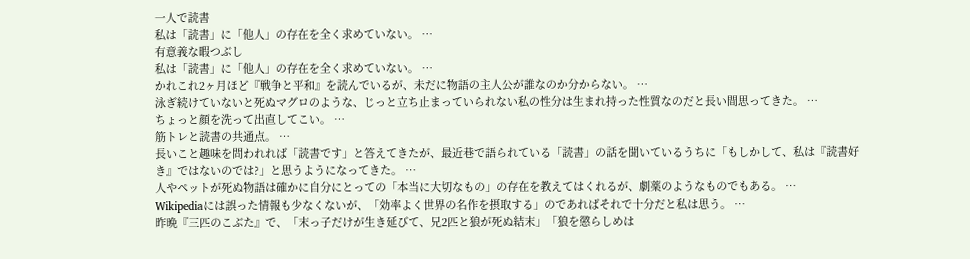一人で読書
私は「読書」に「他人」の存在を全く求めていない。 …
有意義な暇つぶし
私は「読書」に「他人」の存在を全く求めていない。 …
かれこれ2ヶ月ほど『戦争と平和』を読んでいるが、未だに物語の主人公が誰なのか分からない。 …
泳ぎ続けていないと死ぬマグロのような、じっと立ち止まっていられない私の性分は生まれ持った性質なのだと長い間思ってきた。 …
ちょっと顔を洗って出直してこい。 …
筋トレと読書の共通点。 …
長いこと趣味を問われれば「読書です」と答えてきたが、最近巷で語られている「読書」の話を聞いているうちに「もしかして、私は『読書好き』ではないのでは?」と思うようになってきた。 …
人やペットが死ぬ物語は確かに自分にとっての「本当に大切なもの」の存在を教えてはくれるが、劇薬のようなものでもある。 …
Wikipediaには誤った情報も少なくないが、「効率よく世界の名作を摂取する」のであればそれで十分だと私は思う。 …
昨晩『三匹のこぶた』で、「末っ子だけが生き延びて、兄2匹と狼が死ぬ結末」「狼を懲らしめは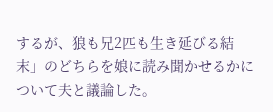するが、狼も兄2匹も生き延びる結末」のどちらを娘に読み聞かせるかについて夫と議論した。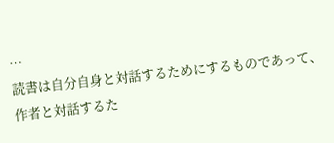…
読書は自分自身と対話するためにするものであって、作者と対話するた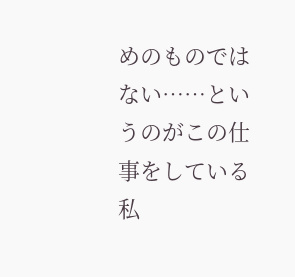めのものではない……というのがこの仕事をしている私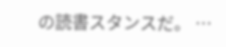の読書スタンスだ。 …